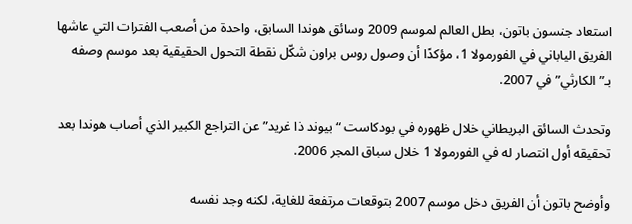استعاد جنسون باتون، بطل العالم لموسم 2009 وسائق هوندا السابق، واحدة من أصعب الفترات التي عاشها الفريق الياباني في الفورمولا 1، مؤكدًا أن وصول روس براون شكّل نقطة التحول الحقيقية بعد موسم وصفه بـ”الكارثي” في 2007.

وتحدث السائق البريطاني خلال ظهوره في بودكاست “بيوند ذا غريد” عن التراجع الكبير الذي أصاب هوندا بعد تحقيقه أول انتصار له في الفورمولا 1 خلال سباق المجر 2006.

وأوضح باتون أن الفريق دخل موسم 2007 بتوقعات مرتفعة للغاية، لكنه وجد نفسه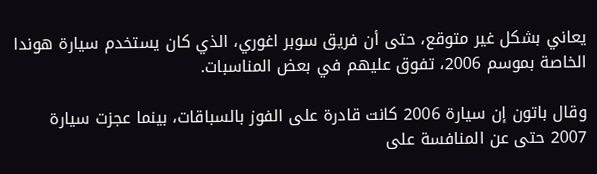يعاني بشكل غير متوقع، حتى أن فريق سوبر اغوري، الذي كان يستخدم سيارة هوندا الخاصة بموسم 2006، تفوق عليهم في بعض المناسبات.

وقال باتون إن سيارة 2006 كانت قادرة على الفوز بالسباقات، بينما عجزت سيارة 2007 حتى عن المنافسة على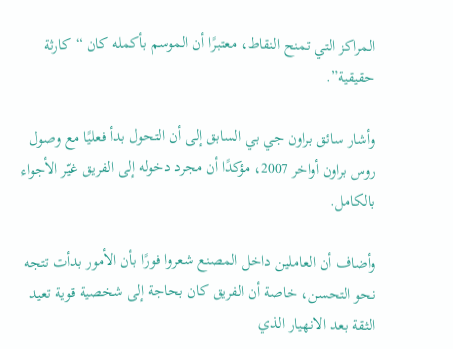المراكز التي تمنح النقاط، معتبرًا أن الموسم بأكمله كان “كارثة حقيقية”.

وأشار سائق براون جي بي السابق إلى أن التحول بدأ فعليًا مع وصول روس براون أواخر 2007، مؤكدًا أن مجرد دخوله إلى الفريق غيّر الأجواء بالكامل.

وأضاف أن العاملين داخل المصنع شعروا فورًا بأن الأمور بدأت تتجه نحو التحسن، خاصة أن الفريق كان بحاجة إلى شخصية قوية تعيد الثقة بعد الانهيار الذي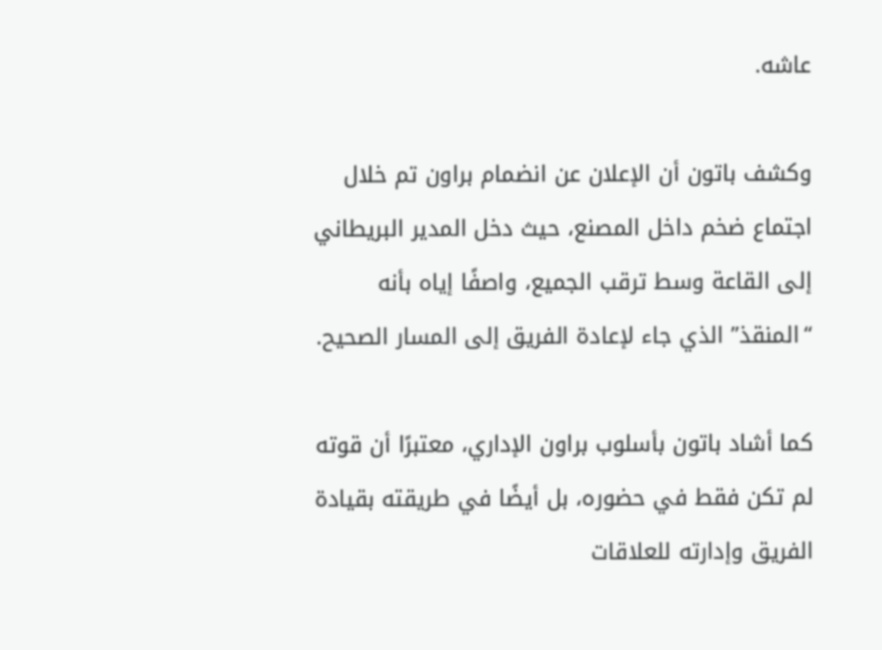عاشه.

وكشف باتون أن الإعلان عن انضمام براون تم خلال اجتماع ضخم داخل المصنع، حيث دخل المدير البريطاني إلى القاعة وسط ترقب الجميع، واصفًا إياه بأنه “المنقذ” الذي جاء لإعادة الفريق إلى المسار الصحيح.

كما أشاد باتون بأسلوب براون الإداري، معتبرًا أن قوته لم تكن فقط في حضوره، بل أيضًا في طريقته بقيادة الفريق وإدارته للعلاقات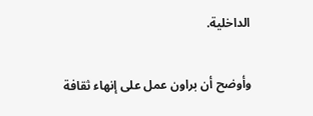الداخلية.

وأوضح أن براون عمل على إنهاء ثقافة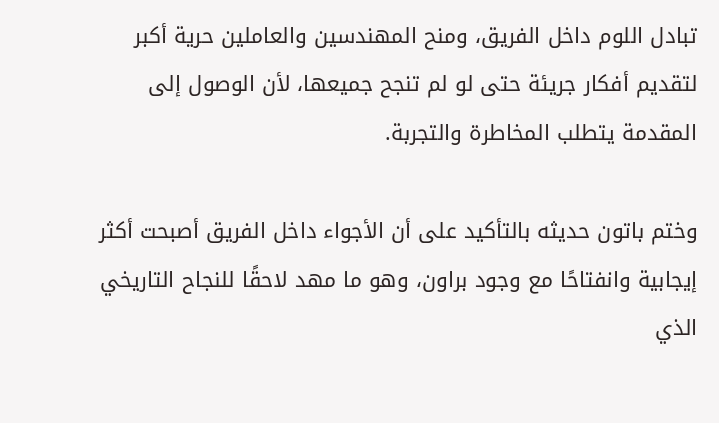تبادل اللوم داخل الفريق، ومنح المهندسين والعاملين حرية أكبر لتقديم أفكار جريئة حتى لو لم تنجح جميعها، لأن الوصول إلى المقدمة يتطلب المخاطرة والتجربة.

وختم باتون حديثه بالتأكيد على أن الأجواء داخل الفريق أصبحت أكثر إيجابية وانفتاحًا مع وجود براون، وهو ما مهد لاحقًا للنجاح التاريخي الذي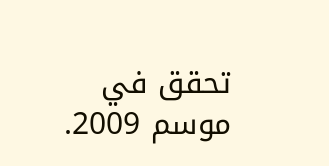تحقق في موسم 2009.